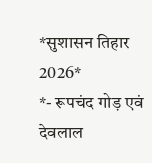*सुशासन तिहार 2026*
*- रूपचंद गोड़ एवं देवलाल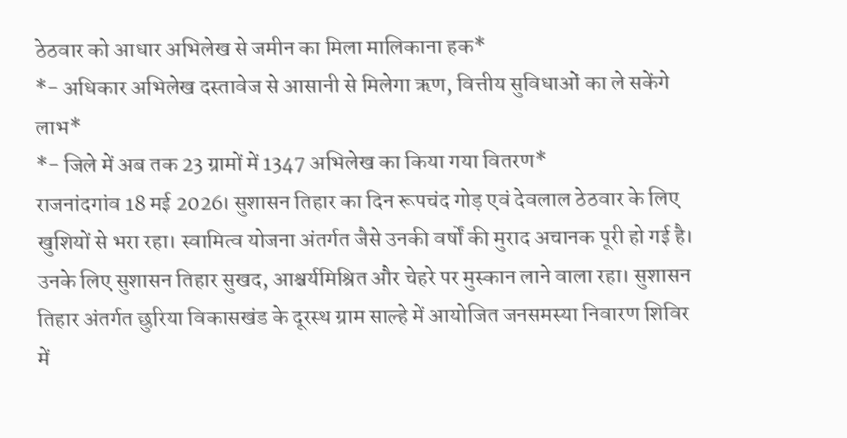ठेठवार को आधार अभिलेख से जमीन का मिला मालिकाना हक*
*- अधिकार अभिलेख दस्तावेज से आसानी से मिलेगा ऋण, वित्तीय सुविधाओं का ले सकेंगे लाभ*
*- जिले में अब तक 23 ग्रामों में 1347 अभिलेख का किया गया वितरण*
राजनांदगांव 18 मई 2026। सुशासन तिहार का दिन रूपचंद गोड़ एवं देवलाल ठेठवार के लिए खुशियों से भरा रहा। स्वामित्व योजना अंतर्गत जैसे उनकी वर्षों की मुराद अचानक पूरी हो गई है। उनके लिए सुशासन तिहार सुखद, आश्चर्यमिश्रित और चेहरे पर मुस्कान लाने वाला रहा। सुशासन तिहार अंतर्गत छुरिया विकासखंड के दूरस्थ ग्राम साल्हे में आयोजित जनसमस्या निवारण शिविर में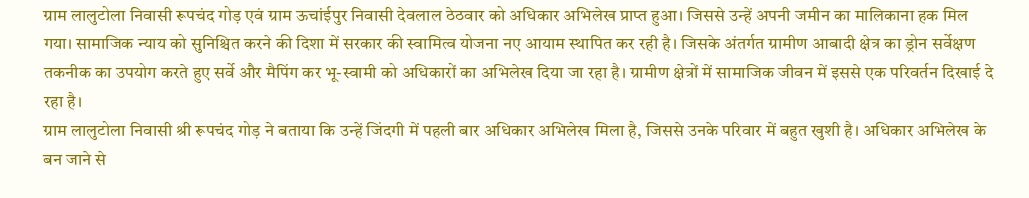ग्राम लालुटोला निवासी रूपचंद गोड़ एवं ग्राम ऊचांईपुर निवासी देवलाल ठेठवार को अधिकार अभिलेख प्राप्त हुआ। जिससे उन्हें अपनी जमीन का मालिकाना हक मिल गया। सामाजिक न्याय को सुनिश्चित करने की दिशा में सरकार की स्वामित्व योजना नए आयाम स्थापित कर रही है। जिसके अंतर्गत ग्रामीण आबादी क्षेत्र का ड्रोन सर्वेक्षण तकनीक का उपयोग करते हुए सर्वे और मैपिंग कर भू-स्वामी को अधिकारों का अभिलेख दिया जा रहा है। ग्रामीण क्षेत्रों में सामाजिक जीवन में इससे एक परिवर्तन दिखाई दे रहा है।
ग्राम लालुटोला निवासी श्री रूपचंद गोड़ ने बताया कि उन्हें जिंदगी में पहली बार अधिकार अभिलेख मिला है, जिससे उनके परिवार में बहुत खुशी है। अधिकार अभिलेख के बन जाने से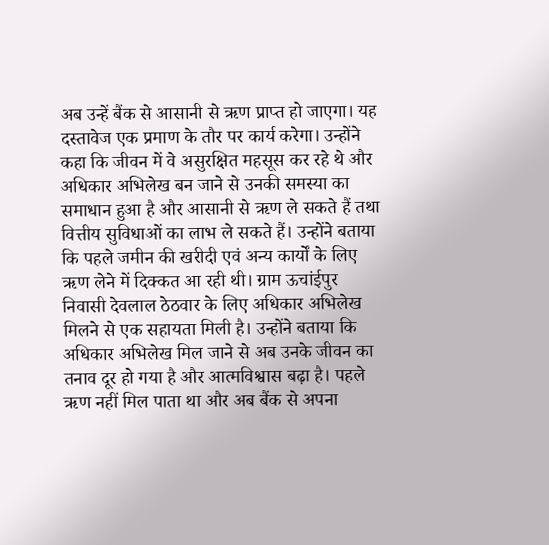अब उन्हें बैंक से आसानी से ऋण प्राप्त हो जाएगा। यह दस्तावेज एक प्रमाण के तौर पर कार्य करेगा। उन्होंने कहा कि जीवन में वे असुरक्षित महसूस कर रहे थे और अधिकार अभिलेख बन जाने से उनकी समस्या का समाधान हुआ है और आसानी से ऋण ले सकते हैं तथा वित्तीय सुविधाओं का लाभ ले सकते हैं। उन्होंने बताया कि पहले जमीन की खरीदी एवं अन्य कार्यों के लिए ऋण लेने में दिक्कत आ रही थी। ग्राम ऊचांईपुर निवासी देवलाल ठेठवार के लिए अधिकार अभिलेख मिलने से एक सहायता मिली है। उन्होंने बताया कि अधिकार अभिलेख मिल जाने से अब उनके जीवन का तनाव दूर हो गया है और आत्मविश्वास बढ़ा है। पहले ऋण नहीं मिल पाता था और अब बैंक से अपना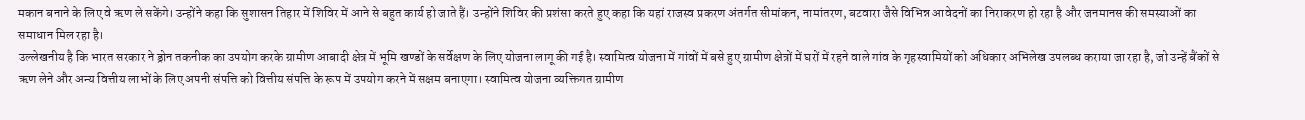मकान बनाने के लिए वे ऋण ले सकेंगे। उन्होंने कहा कि सुशासन तिहार में शिविर में आने से बहुत कार्य हो जाते हैं। उन्होंने शिविर की प्रशंसा करते हुए कहा कि यहां राजस्व प्रकरण अंतर्गत सीमांकन, नामांतरण, बटवारा जैसे विभिन्न आवेदनों का निराकरण हो रहा है और जनमानस की समस्याओं का समाधान मिल रहा है।
उल्लेखनीय है कि भारत सरकार ने ड्रोन तकनीक का उपयोग करके ग्रामीण आबादी क्षेत्र में भूमि खण्डों के सर्वेक्षण के लिए योजना लागू की गई है। स्वामित्व योजना में गांवों में बसे हुए ग्रामीण क्षेत्रों में घरों में रहने वाले गांव के गृहस्वामियों को अधिकार अभिलेख उपलब्ध कराया जा रहा है, जो उन्हें बैंकों से ऋण लेने और अन्य वित्तीय लाभों के लिए अपनी संपत्ति को वित्तीय संपत्ति के रूप में उपयोग करने में सक्षम बनाएगा। स्वामित्व योजना व्यक्तिगत ग्रामीण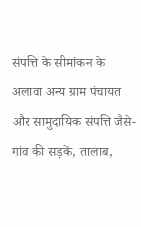संपत्ति के सीमांकन के अलावा अन्य ग्राम पंचायत और सामुदायिक संपत्ति जैसे-गांव की सड़कें, तालाब,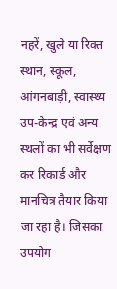नहरें, खुले या रिक्त स्थान, स्कूल, आंगनबाड़ी, स्वास्थ्य उप-केन्द्र एवं अन्य स्थलों का भी सर्वेक्षण कर रिकार्ड और मानचित्र तैयार किया जा रहा है। जिसका उपयोग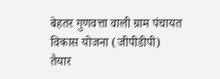बेहतर गुणवत्ता वाली ग्राम पंचायत विकास योजना (जीपीडीपी) तैयार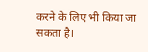करने के लिए भी किया जा सकता है।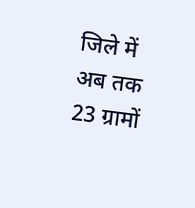जिले में अब तक 23 ग्रामों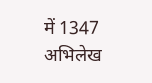में 1347 अभिलेख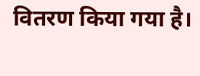वितरण किया गया है।